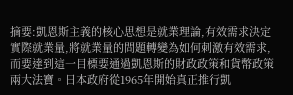摘要:凱恩斯主義的核心思想是就業理論,有效需求決定實際就業量,將就業量的問題轉變為如何刺激有效需求,而要達到這一目標要通過凱恩斯的財政政策和貨幣政策兩大法寶。日本政府從1965年開始真正推行凱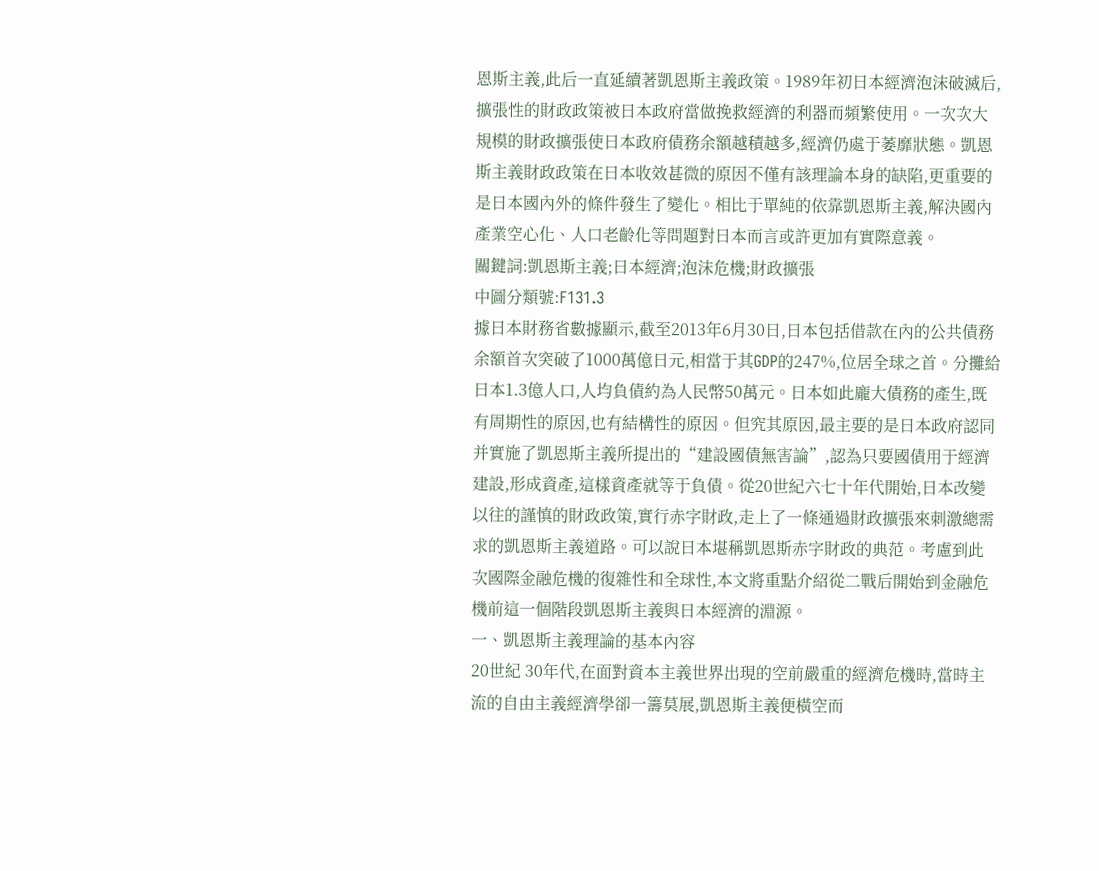恩斯主義,此后一直延續著凱恩斯主義政策。1989年初日本經濟泡沫破滅后,擴張性的財政政策被日本政府當做挽救經濟的利器而頻繁使用。一次次大規模的財政擴張使日本政府債務余額越積越多,經濟仍處于萎靡狀態。凱恩斯主義財政政策在日本收效甚微的原因不僅有該理論本身的缺陷,更重要的是日本國內外的條件發生了變化。相比于單純的依靠凱恩斯主義,解決國內產業空心化、人口老齡化等問題對日本而言或許更加有實際意義。
關鍵詞:凱恩斯主義;日本經濟;泡沫危機;財政擴張
中圖分類號:F131.3
據日本財務省數據顯示,截至2013年6月30日,日本包括借款在內的公共債務余額首次突破了1000萬億日元,相當于其GDP的247%,位居全球之首。分攤給日本1.3億人口,人均負債約為人民幣50萬元。日本如此龐大債務的產生,既有周期性的原因,也有結構性的原因。但究其原因,最主要的是日本政府認同并實施了凱恩斯主義所提出的“建設國債無害論”,認為只要國債用于經濟建設,形成資產,這樣資產就等于負債。從20世紀六七十年代開始,日本改變以往的謹慎的財政政策,實行赤字財政,走上了一條通過財政擴張來刺激總需求的凱恩斯主義道路。可以說日本堪稱凱恩斯赤字財政的典范。考慮到此次國際金融危機的復雜性和全球性,本文將重點介紹從二戰后開始到金融危機前這一個階段凱恩斯主義與日本經濟的淵源。
一、凱恩斯主義理論的基本內容
20世紀 30年代,在面對資本主義世界出現的空前嚴重的經濟危機時,當時主流的自由主義經濟學卻一籌莫展,凱恩斯主義便橫空而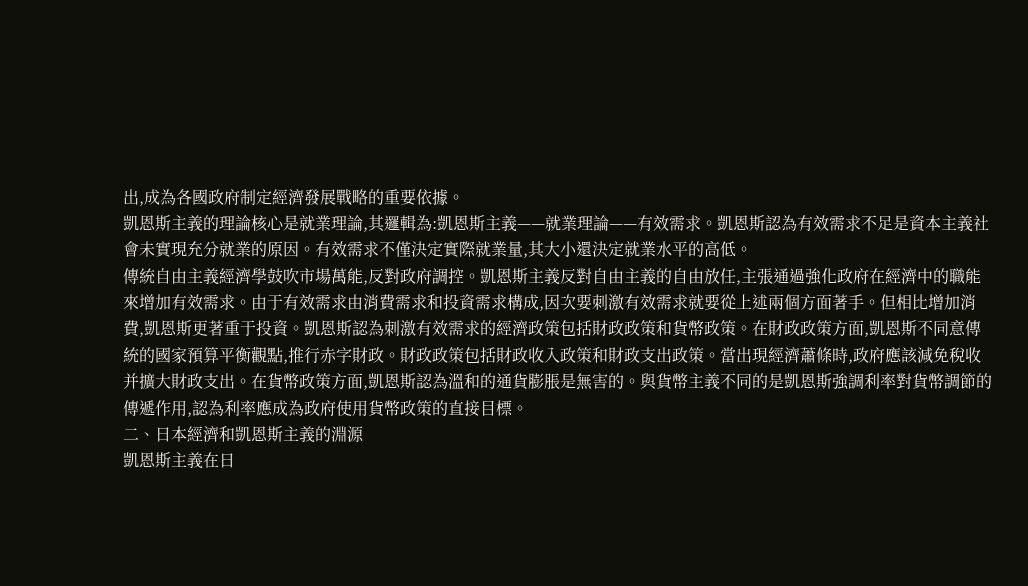出,成為各國政府制定經濟發展戰略的重要依據。
凱恩斯主義的理論核心是就業理論,其邏輯為:凱恩斯主義——就業理論——有效需求。凱恩斯認為有效需求不足是資本主義社會未實現充分就業的原因。有效需求不僅決定實際就業量,其大小還決定就業水平的高低。
傳統自由主義經濟學鼓吹市場萬能,反對政府調控。凱恩斯主義反對自由主義的自由放任,主張通過強化政府在經濟中的職能來增加有效需求。由于有效需求由消費需求和投資需求構成,因次要刺激有效需求就要從上述兩個方面著手。但相比增加消費,凱恩斯更著重于投資。凱恩斯認為刺激有效需求的經濟政策包括財政政策和貨幣政策。在財政政策方面,凱恩斯不同意傳統的國家預算平衡觀點,推行赤字財政。財政政策包括財政收入政策和財政支出政策。當出現經濟蕭條時,政府應該減免稅收并擴大財政支出。在貨幣政策方面,凱恩斯認為溫和的通貨膨脹是無害的。與貨幣主義不同的是凱恩斯強調利率對貨幣調節的傳遞作用,認為利率應成為政府使用貨幣政策的直接目標。
二、日本經濟和凱恩斯主義的淵源
凱恩斯主義在日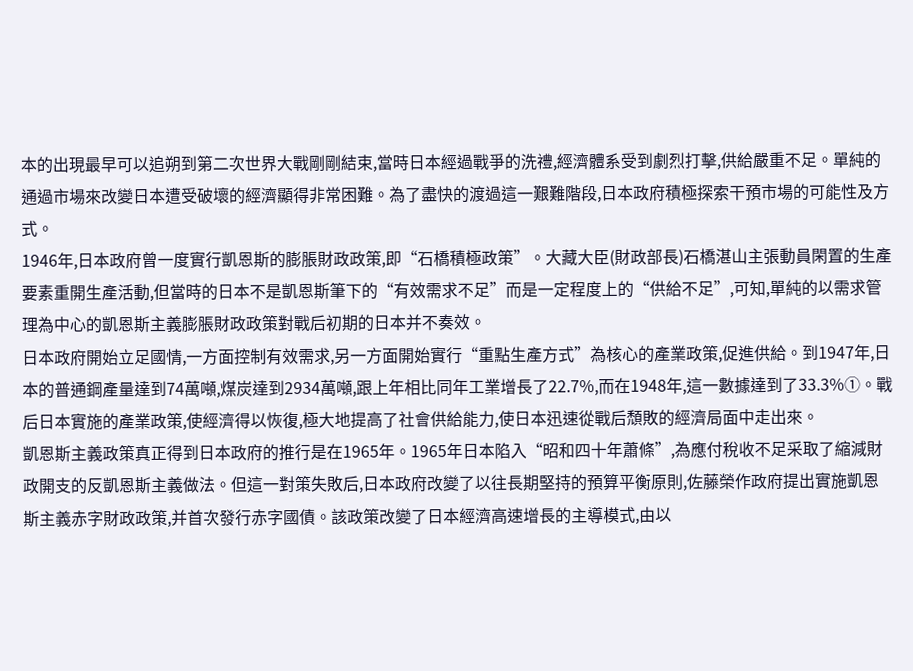本的出現最早可以追朔到第二次世界大戰剛剛結束,當時日本經過戰爭的洗禮,經濟體系受到劇烈打擊,供給嚴重不足。單純的通過市場來改變日本遭受破壞的經濟顯得非常困難。為了盡快的渡過這一艱難階段,日本政府積極探索干預市場的可能性及方式。
1946年,日本政府曾一度實行凱恩斯的膨脹財政政策,即“石橋積極政策”。大藏大臣(財政部長)石橋湛山主張動員閑置的生產要素重開生產活動,但當時的日本不是凱恩斯筆下的“有效需求不足”而是一定程度上的“供給不足”,可知,單純的以需求管理為中心的凱恩斯主義膨脹財政政策對戰后初期的日本并不奏效。
日本政府開始立足國情,一方面控制有效需求,另一方面開始實行“重點生產方式”為核心的產業政策,促進供給。到1947年,日本的普通鋼產量達到74萬噸,煤炭達到2934萬噸,跟上年相比同年工業增長了22.7%,而在1948年,這一數據達到了33.3%①。戰后日本實施的產業政策,使經濟得以恢復,極大地提高了社會供給能力,使日本迅速從戰后頹敗的經濟局面中走出來。
凱恩斯主義政策真正得到日本政府的推行是在1965年。1965年日本陷入“昭和四十年蕭條”,為應付稅收不足采取了縮減財政開支的反凱恩斯主義做法。但這一對策失敗后,日本政府改變了以往長期堅持的預算平衡原則,佐藤榮作政府提出實施凱恩斯主義赤字財政政策,并首次發行赤字國債。該政策改變了日本經濟高速增長的主導模式,由以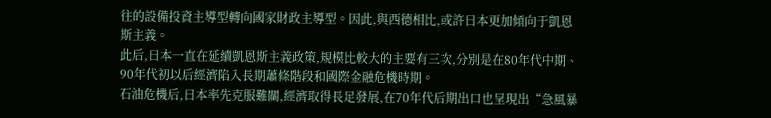往的設備投資主導型轉向國家財政主導型。因此,與西德相比,或許日本更加傾向于凱恩斯主義。
此后,日本一直在延續凱恩斯主義政策,規模比較大的主要有三次,分別是在80年代中期、90年代初以后經濟陷入長期蕭條階段和國際金融危機時期。
石油危機后,日本率先克服難關,經濟取得長足發展,在70年代后期出口也呈現出“急風暴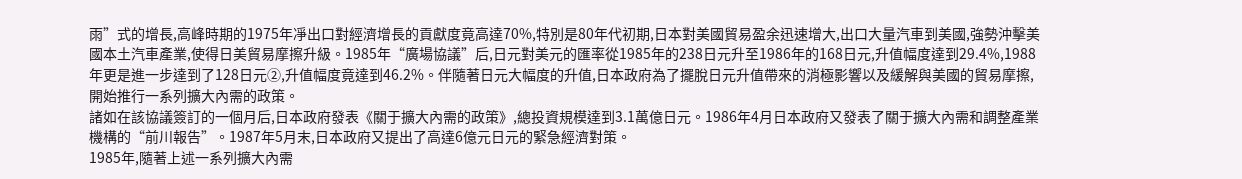雨”式的增長,高峰時期的1975年凈出口對經濟增長的貢獻度竟高達70%,特別是80年代初期,日本對美國貿易盈余迅速增大,出口大量汽車到美國,強勢沖擊美國本土汽車產業,使得日美貿易摩擦升級。1985年“廣場協議”后,日元對美元的匯率從1985年的238日元升至1986年的168日元,升值幅度達到29.4%,1988年更是進一步達到了128日元②,升值幅度竟達到46.2%。伴隨著日元大幅度的升值,日本政府為了擺脫日元升值帶來的消極影響以及緩解與美國的貿易摩擦,開始推行一系列擴大內需的政策。
諸如在該協議簽訂的一個月后,日本政府發表《關于擴大內需的政策》,總投資規模達到3.1萬億日元。1986年4月日本政府又發表了關于擴大內需和調整產業機構的“前川報告”。1987年5月末,日本政府又提出了高達6億元日元的緊急經濟對策。
1985年,隨著上述一系列擴大內需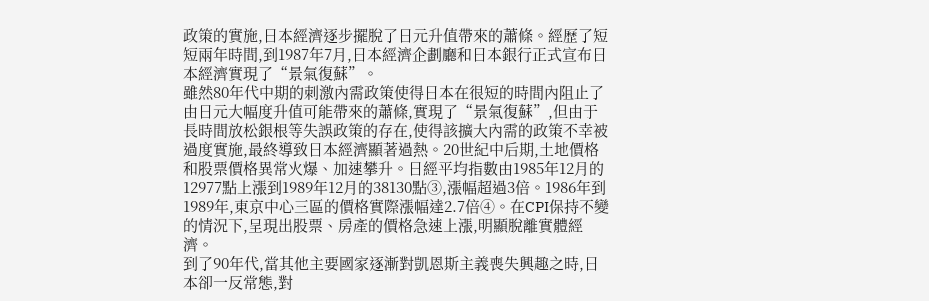政策的實施,日本經濟逐步擺脫了日元升值帶來的蕭條。經歷了短短兩年時間,到1987年7月,日本經濟企劃廳和日本銀行正式宣布日本經濟實現了“景氣復蘇”。
雖然80年代中期的刺激內需政策使得日本在很短的時間內阻止了由日元大幅度升值可能帶來的蕭條,實現了“景氣復蘇”,但由于長時間放松銀根等失誤政策的存在,使得該擴大內需的政策不幸被過度實施,最終導致日本經濟顯著過熱。20世紀中后期,土地價格和股票價格異常火爆、加速攀升。日經平均指數由1985年12月的12977點上漲到1989年12月的38130點③,漲幅超過3倍。1986年到1989年,東京中心三區的價格實際漲幅達2.7倍④。在CPI保持不變的情況下,呈現出股票、房產的價格急速上漲,明顯脫離實體經濟。
到了90年代,當其他主要國家逐漸對凱恩斯主義喪失興趣之時,日本卻一反常態,對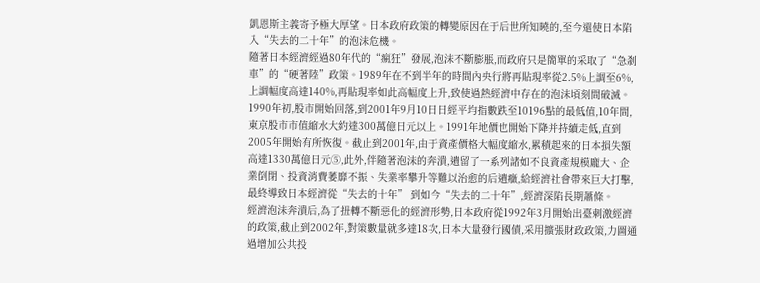凱恩斯主義寄予極大厚望。日本政府政策的轉變原因在于后世所知曉的,至今還使日本陷入“失去的二十年”的泡沫危機。
隨著日本經濟經過80年代的“瘋狂”發展,泡沫不斷膨脹,而政府只是簡單的采取了“急剎車”的“硬著陸”政策。1989年在不到半年的時間內央行將再貼現率從2.5%上調至6%,上調幅度高達140%,再貼現率如此高幅度上升,致使過熱經濟中存在的泡沫頃刻間破滅。1990年初,股市開始回落,到2001年9月10日日經平均指數跌至10196點的最低值,10年間,東京股市市值縮水大約達300萬億日元以上。1991年地價也開始下降并持續走低,直到2005年開始有所恢復。截止到2001年,由于資產價格大幅度縮水,累積起來的日本損失額高達1330萬億日元⑤,此外,伴隨著泡沫的奔潰,遺留了一系列諸如不良資產規模龐大、企業倒閉、投資消費萎靡不振、失業率攀升等難以治愈的后遺癥,給經濟社會帶來巨大打擊,最終導致日本經濟從“失去的十年” 到如今“失去的二十年”,經濟深陷長期蕭條。
經濟泡沫奔潰后,為了扭轉不斷惡化的經濟形勢,日本政府從1992年3月開始出臺刺激經濟的政策,截止到2002年,對策數量就多達18次,日本大量發行國債,采用擴張財政政策,力圖通過增加公共投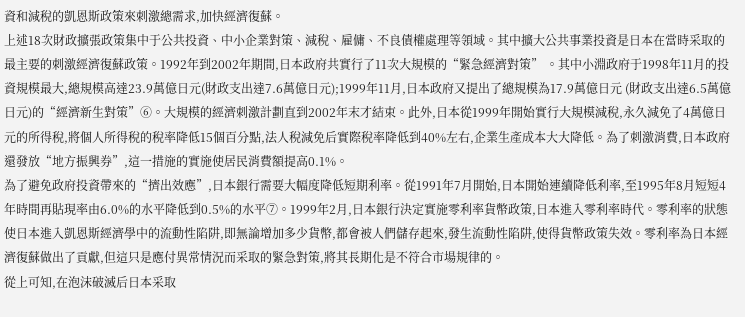資和減稅的凱恩斯政策來刺激總需求,加快經濟復蘇。
上述18次財政擴張政策集中于公共投資、中小企業對策、減稅、雇傭、不良債權處理等領域。其中擴大公共事業投資是日本在當時采取的最主要的刺激經濟復蘇政策。1992年到2002年期間,日本政府共實行了11次大規模的“緊急經濟對策” 。其中小淵政府于1998年11月的投資規模最大,總規模高達23.9萬億日元(財政支出達7.6萬億日元);1999年11月,日本政府又提出了總規模為17.9萬億日元 (財政支出達6.5萬億日元)的“經濟新生對策”⑥。大規模的經濟刺激計劃直到2002年末才結束。此外,日本從1999年開始實行大規模減稅,永久減免了4萬億日元的所得稅,將個人所得稅的稅率降低15個百分點,法人稅減免后實際稅率降低到40%左右,企業生產成本大大降低。為了刺激消費,日本政府還發放“地方振興券”,這一措施的實施使居民消費額提高0.1%。
為了避免政府投資帶來的“擠出效應”,日本銀行需要大幅度降低短期利率。從1991年7月開始,日本開始連續降低利率,至1995年8月短短4年時間再貼現率由6.0%的水平降低到0.5%的水平⑦。1999年2月,日本銀行決定實施零利率貨幣政策,日本進入零利率時代。零利率的狀態使日本進入凱恩斯經濟學中的流動性陷阱,即無論增加多少貨幣,都會被人們儲存起來,發生流動性陷阱,使得貨幣政策失效。零利率為日本經濟復蘇做出了貢獻,但這只是應付異常情況而采取的緊急對策,將其長期化是不符合市場規律的。
從上可知,在泡沫破滅后日本采取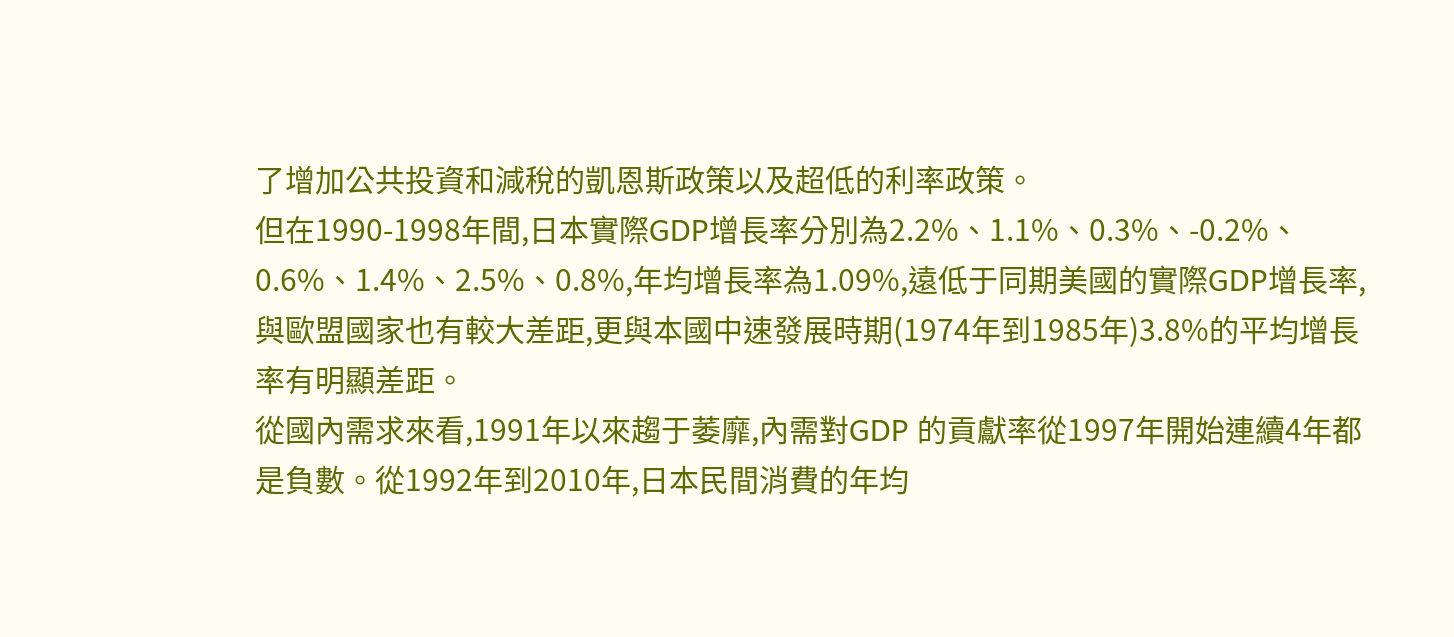了增加公共投資和減稅的凱恩斯政策以及超低的利率政策。
但在1990-1998年間,日本實際GDP增長率分別為2.2%、1.1%、0.3%、-0.2%、0.6%、1.4%、2.5%、0.8%,年均增長率為1.09%,遠低于同期美國的實際GDP增長率,與歐盟國家也有較大差距,更與本國中速發展時期(1974年到1985年)3.8%的平均增長率有明顯差距。
從國內需求來看,1991年以來趨于萎靡,內需對GDP 的貢獻率從1997年開始連續4年都是負數。從1992年到2010年,日本民間消費的年均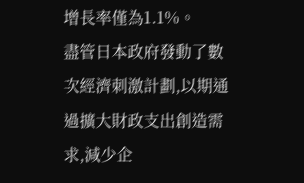增長率僅為1.1%。
盡管日本政府發動了數次經濟刺激計劃,以期通過擴大財政支出創造需求,減少企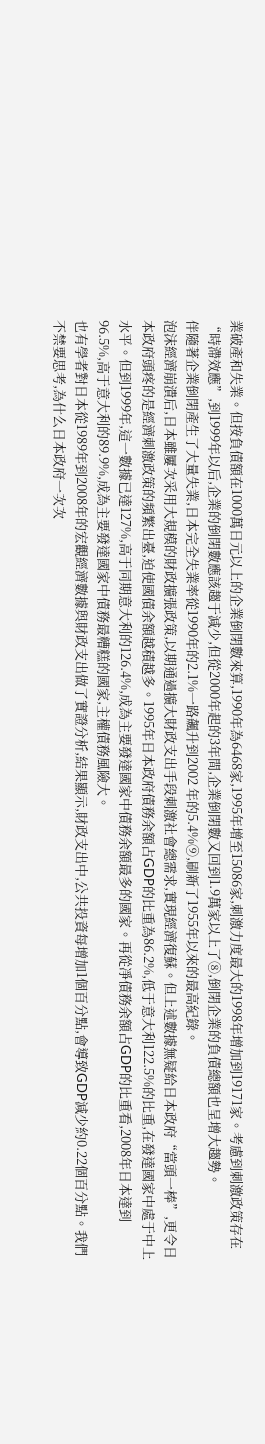業破產和失業。但按負債額在1000萬日元以上的企業倒閉數來算,1990年為6468家,1995年增至15086家,刺激力度最大的1998年增加到19171家。考慮到刺激政策存在“時滯效應”,到1999年以后,企業的倒閉數應該趨于減少,但從2000年起的3年間,企業倒閉數又回到1.9萬家以上了⑧,倒閉企業的負債總額也呈增大趨勢。
伴隨著企業倒閉產生了大量失業,日本完全失業率從1990年的2.1%一路飆升到2002 年的5.4%⑨,刷新了1955年以來的最高紀錄。
泡沫經濟崩潰后,日本雖屢次采用大規模的財政擴張政策,以期通過擴大財政支出手段刺激社會總需求,實現經濟復蘇。但上述數據無疑給日本政府“當頭一棒”,更令日本政府頭疼的是經濟刺激政策的頻繁出臺,迫使國債余額越積越多。1995年日本政府債務余額占GDP的比重為86.2%,低于意大利122.5%的比重,在發達國家中處于中上水平。但到1999年,這一數據已達127%,高于同期意大利的126.4%,成為主要發達國家中債務余額最多的國家。再從凈債務余額占GDP的比重看,2008年日本達到96.5%,高于意大利的89.9%,成為主要發達國家中債務最糟糕的國家,主權債務風險大。
也有學者對日本從1989年到2008年的宏觀經濟數據與財政支出做了實證分析,結果顯示,財政支出中,公共投資每增加1個百分點,會導致GDP減少約0.22個百分點。我們不禁要思考,為什么日本政府一次次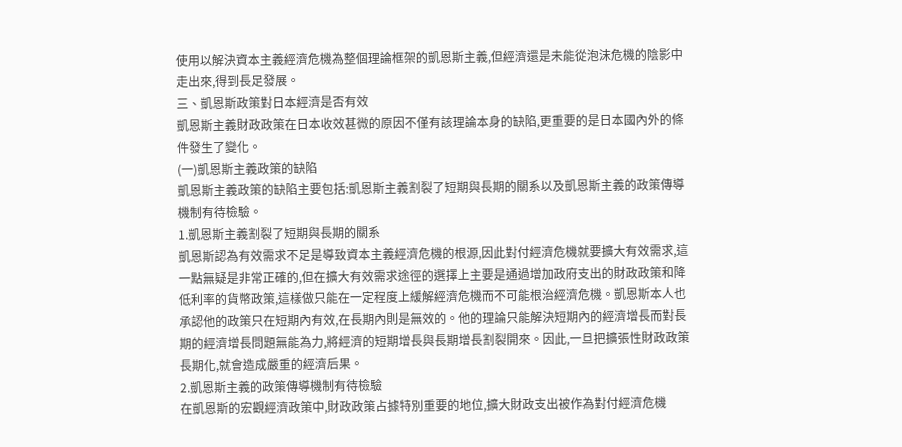使用以解決資本主義經濟危機為整個理論框架的凱恩斯主義,但經濟還是未能從泡沫危機的陰影中走出來,得到長足發展。
三、凱恩斯政策對日本經濟是否有效
凱恩斯主義財政政策在日本收效甚微的原因不僅有該理論本身的缺陷,更重要的是日本國內外的條件發生了變化。
(一)凱恩斯主義政策的缺陷
凱恩斯主義政策的缺陷主要包括:凱恩斯主義割裂了短期與長期的關系以及凱恩斯主義的政策傳導機制有待檢驗。
1.凱恩斯主義割裂了短期與長期的關系
凱恩斯認為有效需求不足是導致資本主義經濟危機的根源,因此對付經濟危機就要擴大有效需求,這一點無疑是非常正確的,但在擴大有效需求途徑的選擇上主要是通過增加政府支出的財政政策和降低利率的貨幣政策,這樣做只能在一定程度上緩解經濟危機而不可能根治經濟危機。凱恩斯本人也承認他的政策只在短期內有效,在長期內則是無效的。他的理論只能解決短期內的經濟增長而對長期的經濟增長問題無能為力,將經濟的短期增長與長期增長割裂開來。因此,一旦把擴張性財政政策長期化,就會造成嚴重的經濟后果。
2.凱恩斯主義的政策傳導機制有待檢驗
在凱恩斯的宏觀經濟政策中,財政政策占據特別重要的地位,擴大財政支出被作為對付經濟危機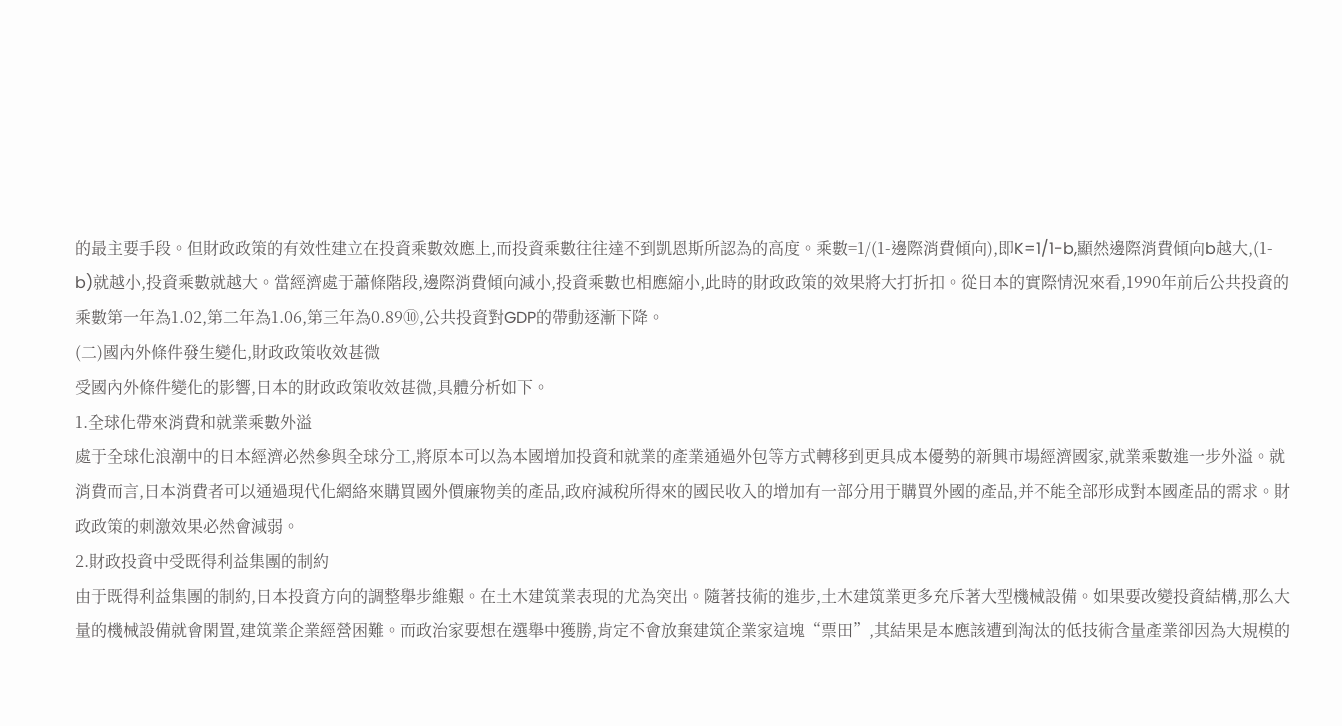的最主要手段。但財政政策的有效性建立在投資乘數效應上,而投資乘數往往達不到凱恩斯所認為的高度。乘數=1/(1-邊際消費傾向),即K=1/1-b,顯然邊際消費傾向b越大,(1-b)就越小,投資乘數就越大。當經濟處于蕭條階段,邊際消費傾向減小,投資乘數也相應縮小,此時的財政政策的效果將大打折扣。從日本的實際情況來看,1990年前后公共投資的乘數第一年為1.02,第二年為1.06,第三年為0.89⑩,公共投資對GDP的帶動逐漸下降。
(二)國內外條件發生變化,財政政策收效甚微
受國內外條件變化的影響,日本的財政政策收效甚微,具體分析如下。
1.全球化帶來消費和就業乘數外溢
處于全球化浪潮中的日本經濟必然參與全球分工,將原本可以為本國增加投資和就業的產業通過外包等方式轉移到更具成本優勢的新興市場經濟國家,就業乘數進一步外溢。就消費而言,日本消費者可以通過現代化網絡來購買國外價廉物美的產品,政府減稅所得來的國民收入的增加有一部分用于購買外國的產品,并不能全部形成對本國產品的需求。財政政策的刺激效果必然會減弱。
2.財政投資中受既得利益集團的制約
由于既得利益集團的制約,日本投資方向的調整舉步維艱。在土木建筑業表現的尤為突出。隨著技術的進步,土木建筑業更多充斥著大型機械設備。如果要改變投資結構,那么大量的機械設備就會閑置,建筑業企業經營困難。而政治家要想在選舉中獲勝,肯定不會放棄建筑企業家這塊“票田”,其結果是本應該遭到淘汰的低技術含量產業卻因為大規模的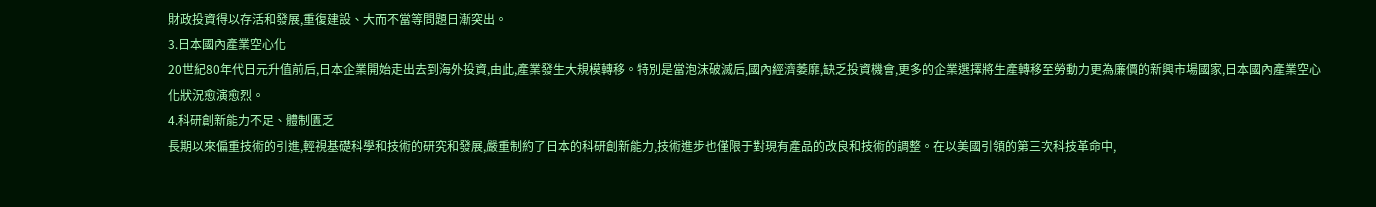財政投資得以存活和發展,重復建設、大而不當等問題日漸突出。
3.日本國內產業空心化
20世紀80年代日元升值前后,日本企業開始走出去到海外投資,由此,產業發生大規模轉移。特別是當泡沫破滅后,國內經濟萎靡,缺乏投資機會,更多的企業選擇將生產轉移至勞動力更為廉價的新興市場國家,日本國內產業空心化狀況愈演愈烈。
4.科研創新能力不足、體制匱乏
長期以來偏重技術的引進,輕視基礎科學和技術的研究和發展,嚴重制約了日本的科研創新能力,技術進步也僅限于對現有產品的改良和技術的調整。在以美國引領的第三次科技革命中,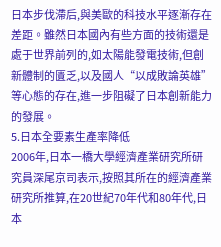日本步伐滯后,與美歐的科技水平逐漸存在差距。雖然日本國內有些方面的技術還是處于世界前列的,如太陽能發電技術,但創新體制的匱乏,以及國人“以成敗論英雄”等心態的存在,進一步阻礙了日本創新能力的發展。
5.日本全要素生產率降低
2006年,日本一橋大學經濟產業研究所研究員深尾京司表示,按照其所在的經濟產業研究所推算,在20世紀70年代和80年代,日本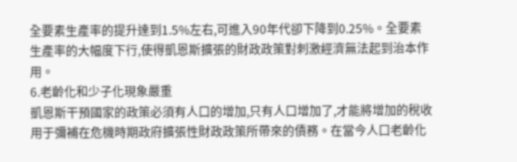全要素生產率的提升達到1.5%左右,可進入90年代卻下降到0.25%。全要素生產率的大幅度下行,使得凱恩斯擴張的財政政策對刺激經濟無法起到治本作用。
6.老齡化和少子化現象嚴重
凱恩斯干預國家的政策必須有人口的增加,只有人口增加了,才能將增加的稅收用于彌補在危機時期政府擴張性財政政策所帶來的債務。在當今人口老齡化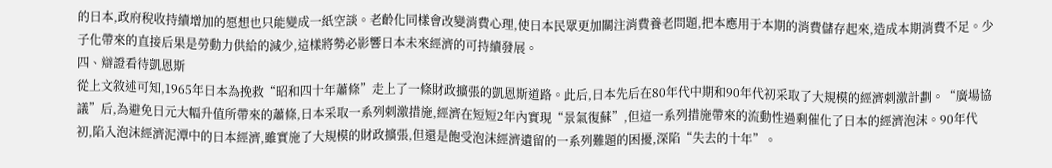的日本,政府稅收持續增加的愿想也只能變成一紙空談。老齡化同樣會改變消費心理,使日本民眾更加關注消費養老問題,把本應用于本期的消費儲存起來,造成本期消費不足。少子化帶來的直接后果是勞動力供給的減少,這樣將勢必影響日本未來經濟的可持續發展。
四、辯證看待凱恩斯
從上文敘述可知,1965年日本為挽救“昭和四十年蕭條”走上了一條財政擴張的凱恩斯道路。此后,日本先后在80年代中期和90年代初采取了大規模的經濟刺激計劃。“廣場協議”后,為避免日元大幅升值所帶來的蕭條,日本采取一系列刺激措施,經濟在短短2年內實現“景氣復蘇”,但這一系列措施帶來的流動性過剩催化了日本的經濟泡沫。90年代初,陷入泡沫經濟泥潭中的日本經濟,雖實施了大規模的財政擴張,但還是飽受泡沫經濟遺留的一系列難題的困擾,深陷“失去的十年”。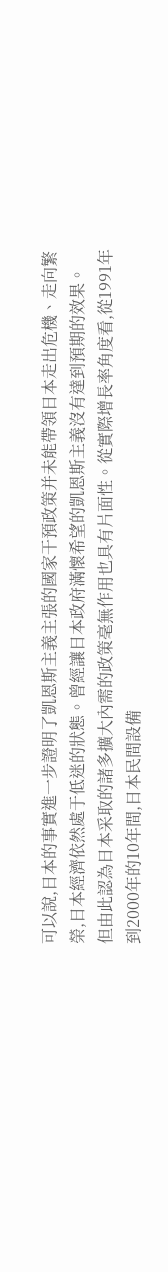可以說,日本的事實進一步證明了凱恩斯主義主張的國家干預政策并未能帶領日本走出危機、走向繁榮,日本經濟依然處于低迷的狀態。曾經讓日本政府滿懷希望的凱恩斯主義沒有達到預期的效果。
但由此認為日本采取的諸多擴大內需的政策毫無作用也具有片面性。從實際增長率角度看,從1991年到2000年的10年間,日本民間設備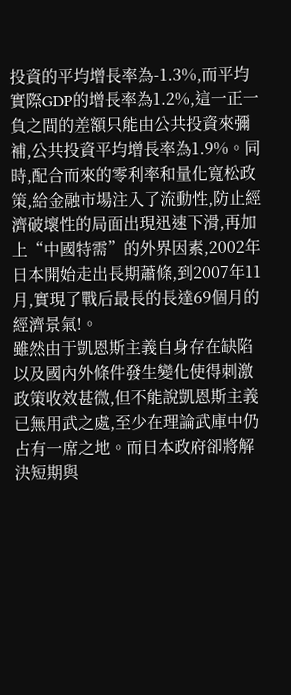投資的平均增長率為-1.3%,而平均實際GDP的增長率為1.2%,這一正一負之間的差額只能由公共投資來彌補,公共投資平均增長率為1.9%。同時,配合而來的零利率和量化寬松政策,給金融市場注入了流動性,防止經濟破壞性的局面出現迅速下滑,再加上“中國特需”的外界因素,2002年日本開始走出長期蕭條,到2007年11月,實現了戰后最長的長達69個月的經濟景氣!。
雖然由于凱恩斯主義自身存在缺陷以及國內外條件發生變化使得刺激政策收效甚微,但不能說凱恩斯主義已無用武之處,至少在理論武庫中仍占有一席之地。而日本政府卻將解決短期與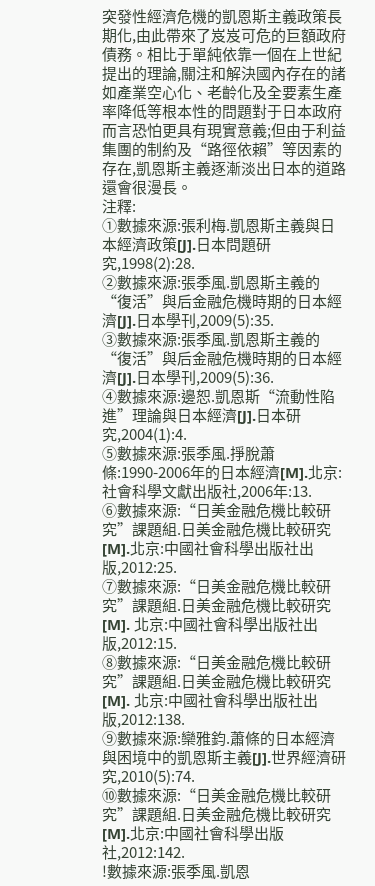突發性經濟危機的凱恩斯主義政策長期化,由此帶來了岌岌可危的巨額政府債務。相比于單純依靠一個在上世紀提出的理論,關注和解決國內存在的諸如產業空心化、老齡化及全要素生產率降低等根本性的問題對于日本政府而言恐怕更具有現實意義;但由于利益集團的制約及“路徑依賴”等因素的存在,凱恩斯主義逐漸淡出日本的道路還會很漫長。
注釋:
①數據來源:張利梅.凱恩斯主義與日本經濟政策[J].日本問題研究,1998(2):28.
②數據來源:張季風.凱恩斯主義的“復活”與后金融危機時期的日本經濟[J].日本學刊,2009(5):35.
③數據來源:張季風.凱恩斯主義的“復活”與后金融危機時期的日本經濟[J].日本學刊,2009(5):36.
④數據來源:邊恕.凱恩斯“流動性陷進”理論與日本經濟[J].日本研究,2004(1):4.
⑤數據來源:張季風.掙脫蕭條:1990-2006年的日本經濟[M].北京:社會科學文獻出版社,2006年:13.
⑥數據來源:“日美金融危機比較研究”課題組.日美金融危機比較研究[M].北京:中國社會科學出版社出版,2012:25.
⑦數據來源:“日美金融危機比較研究”課題組.日美金融危機比較研究[M]. 北京:中國社會科學出版社出版,2012:15.
⑧數據來源:“日美金融危機比較研究”課題組.日美金融危機比較研究[M]. 北京:中國社會科學出版社出版,2012:138.
⑨數據來源:欒雅鈞.蕭條的日本經濟與困境中的凱恩斯主義[J].世界經濟研究,2010(5):74.
⑩數據來源:“日美金融危機比較研究”課題組.日美金融危機比較研究[M].北京:中國社會科學出版社,2012:142.
!數據來源:張季風.凱恩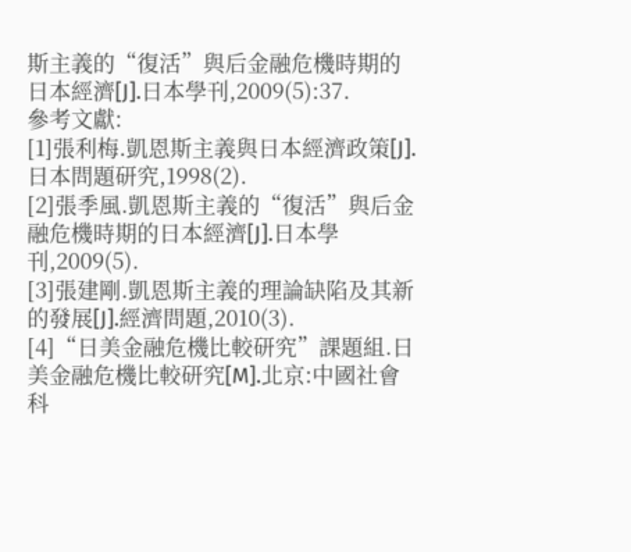斯主義的“復活”與后金融危機時期的日本經濟[J].日本學刊,2009(5):37.
參考文獻:
[1]張利梅.凱恩斯主義與日本經濟政策[J].日本問題研究,1998(2).
[2]張季風.凱恩斯主義的“復活”與后金融危機時期的日本經濟[J].日本學刊,2009(5).
[3]張建剛.凱恩斯主義的理論缺陷及其新的發展[J].經濟問題,2010(3).
[4]“日美金融危機比較研究”課題組.日美金融危機比較研究[M].北京:中國社會科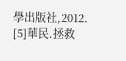學出版社,2012.
[5]華民.拯救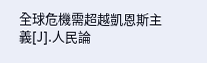全球危機需超越凱恩斯主義[J].人民論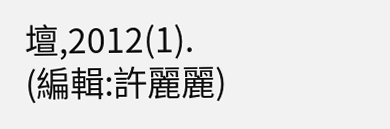壇,2012(1).
(編輯:許麗麗)